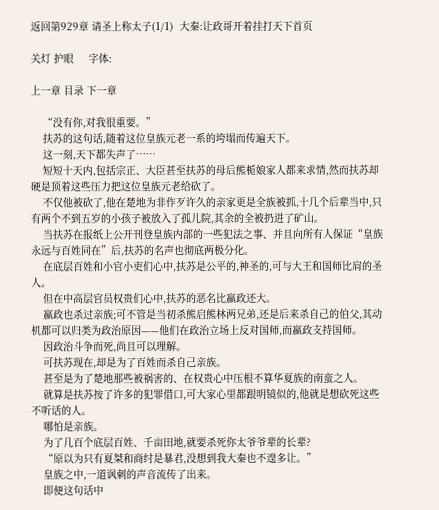返回第929章 请圣上称太子(1/1)  大秦:让政哥开着挂打天下首页

关灯 护眼     字体:

上一章 目录 下一章

    “没有你,对我很重要。”
    扶苏的这句话,随着这位皇族元老一系的垮塌而传遍天下。
    这一刻,天下都失声了……
    短短十天内,包括宗正、大臣甚至扶苏的母后熊栀娘家人都来求情,然而扶苏却硬是顶着这些压力把这位皇族元老给砍了。
    不仅他被砍了,他在楚地为非作歹许久的亲家更是全族被抓,十几个后辈当中,只有两个不到五岁的小孩子被放入了孤儿院,其余的全被扔进了矿山。
    当扶苏在报纸上公开刊登皇族内部的一些犯法之事、并且向所有人保证“皇族永远与百姓同在”后,扶苏的名声也彻底两极分化。
    在底层百姓和小官小吏们心中,扶苏是公平的,神圣的,可与大王和国师比肩的圣人。
    但在中高层官员权贵们心中,扶苏的恶名比嬴政还大。
    嬴政也杀过亲族;可不管是当初杀熊启熊林两兄弟,还是后来杀自己的伯父,其动机都可以归类为政治原因——他们在政治立场上反对国师,而嬴政支持国师。
    因政治斗争而死,尚且可以理解。
    可扶苏现在,却是为了百姓而杀自己亲族。
    甚至是为了楚地那些被祸害的、在权贵心中压根不算华夏族的南蛮之人。
    就算是扶苏按了许多的犯罪借口,可大家心里都跟明镜似的,他就是想砍死这些不听话的人。
    哪怕是亲族。
    为了几百个底层百姓、千亩田地,就要杀死你太爷爷辈的长辈?
    “原以为只有夏桀和商纣是暴君,没想到我大秦也不遑多让。”
    皇族之中,一道讽刺的声音流传了出来。
    即便这句话中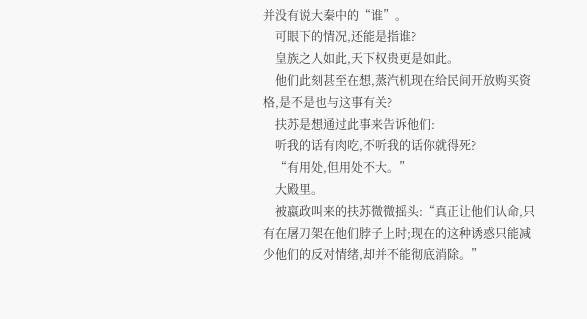并没有说大秦中的“谁”。
    可眼下的情况,还能是指谁?
    皇族之人如此,天下权贵更是如此。
    他们此刻甚至在想,蒸汽机现在给民间开放购买资格,是不是也与这事有关?
    扶苏是想通过此事来告诉他们:
    听我的话有肉吃,不听我的话你就得死?
    “有用处,但用处不大。”
    大殿里。
    被嬴政叫来的扶苏微微摇头:“真正让他们认命,只有在屠刀架在他们脖子上时;现在的这种诱惑只能减少他们的反对情绪,却并不能彻底消除。”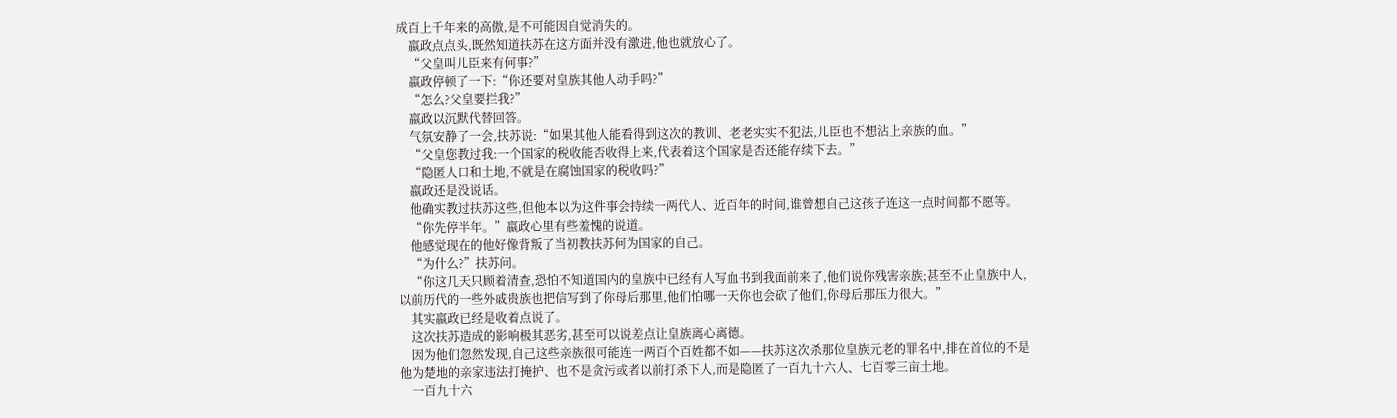成百上千年来的高傲,是不可能因自觉消失的。
    嬴政点点头,既然知道扶苏在这方面并没有激进,他也就放心了。
    “父皇叫儿臣来有何事?”
    嬴政停顿了一下:“你还要对皇族其他人动手吗?”
    “怎么?父皇要拦我?”
    嬴政以沉默代替回答。
    气氛安静了一会,扶苏说:“如果其他人能看得到这次的教训、老老实实不犯法,儿臣也不想沾上亲族的血。”
    “父皇您教过我:一个国家的税收能否收得上来,代表着这个国家是否还能存续下去。”
    “隐匿人口和土地,不就是在腐蚀国家的税收吗?”
    嬴政还是没说话。
    他确实教过扶苏这些,但他本以为这件事会持续一两代人、近百年的时间,谁曾想自己这孩子连这一点时间都不愿等。
    “你先停半年。”嬴政心里有些羞愧的说道。
    他感觉现在的他好像背叛了当初教扶苏何为国家的自己。
    “为什么?”扶苏问。
    “你这几天只顾着清查,恐怕不知道国内的皇族中已经有人写血书到我面前来了,他们说你残害亲族;甚至不止皇族中人,以前历代的一些外戚贵族也把信写到了你母后那里,他们怕哪一天你也会砍了他们,你母后那压力很大。”
    其实嬴政已经是收着点说了。
    这次扶苏造成的影响极其恶劣,甚至可以说差点让皇族离心离德。
    因为他们忽然发现,自己这些亲族很可能连一两百个百姓都不如——扶苏这次杀那位皇族元老的罪名中,排在首位的不是他为楚地的亲家违法打掩护、也不是贪污或者以前打杀下人,而是隐匿了一百九十六人、七百零三亩土地。
    一百九十六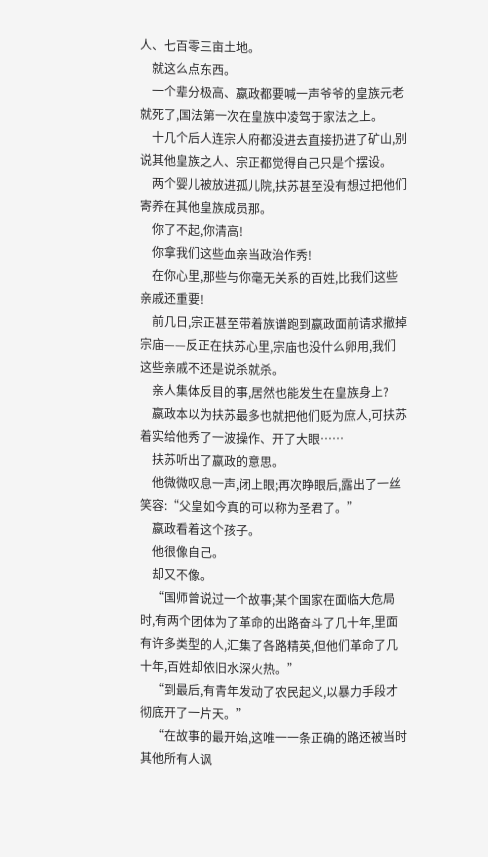人、七百零三亩土地。
    就这么点东西。
    一个辈分极高、嬴政都要喊一声爷爷的皇族元老就死了,国法第一次在皇族中凌驾于家法之上。
    十几个后人连宗人府都没进去直接扔进了矿山,别说其他皇族之人、宗正都觉得自己只是个摆设。
    两个婴儿被放进孤儿院,扶苏甚至没有想过把他们寄养在其他皇族成员那。
    你了不起,你清高!
    你拿我们这些血亲当政治作秀!
    在你心里,那些与你毫无关系的百姓,比我们这些亲戚还重要!
    前几日,宗正甚至带着族谱跑到嬴政面前请求撤掉宗庙——反正在扶苏心里,宗庙也没什么卵用,我们这些亲戚不还是说杀就杀。
    亲人集体反目的事,居然也能发生在皇族身上?
    嬴政本以为扶苏最多也就把他们贬为庶人,可扶苏着实给他秀了一波操作、开了大眼……
    扶苏听出了嬴政的意思。
    他微微叹息一声,闭上眼;再次睁眼后,露出了一丝笑容:“父皇如今真的可以称为圣君了。”
    嬴政看着这个孩子。
    他很像自己。
    却又不像。
    “国师曾说过一个故事;某个国家在面临大危局时,有两个团体为了革命的出路奋斗了几十年,里面有许多类型的人,汇集了各路精英,但他们革命了几十年,百姓却依旧水深火热。”
    “到最后,有青年发动了农民起义,以暴力手段才彻底开了一片天。”
    “在故事的最开始,这唯一一条正确的路还被当时其他所有人讽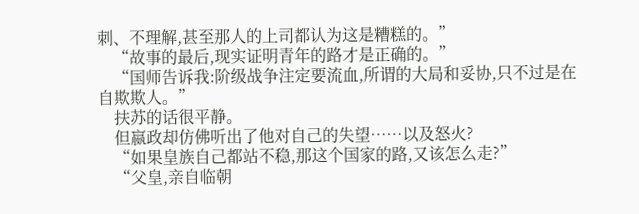刺、不理解,甚至那人的上司都认为这是糟糕的。”
    “故事的最后,现实证明青年的路才是正确的。”
    “国师告诉我:阶级战争注定要流血,所谓的大局和妥协,只不过是在自欺欺人。”
    扶苏的话很平静。
    但嬴政却仿佛听出了他对自己的失望……以及怒火?
    “如果皇族自己都站不稳,那这个国家的路,又该怎么走?”
    “父皇,亲自临朝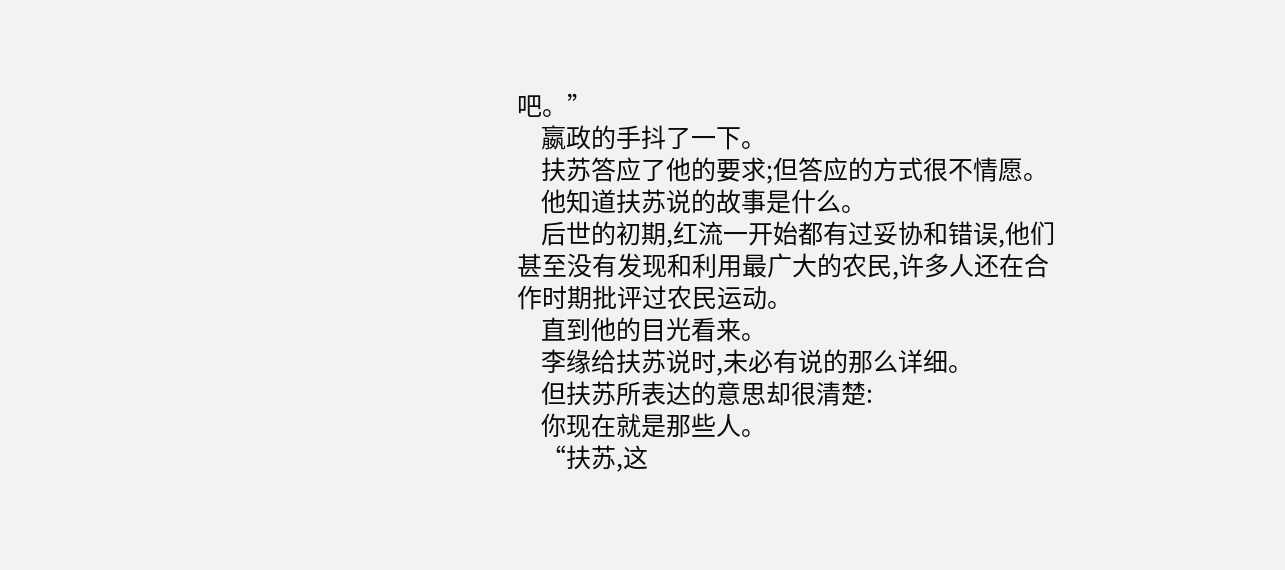吧。”
    嬴政的手抖了一下。
    扶苏答应了他的要求;但答应的方式很不情愿。
    他知道扶苏说的故事是什么。
    后世的初期,红流一开始都有过妥协和错误,他们甚至没有发现和利用最广大的农民,许多人还在合作时期批评过农民运动。
    直到他的目光看来。
    李缘给扶苏说时,未必有说的那么详细。
    但扶苏所表达的意思却很清楚:
    你现在就是那些人。
    “扶苏,这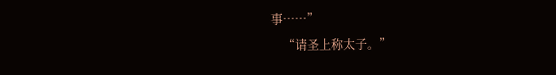事……”
    “请圣上称太子。”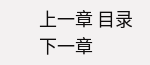上一章 目录 下一章